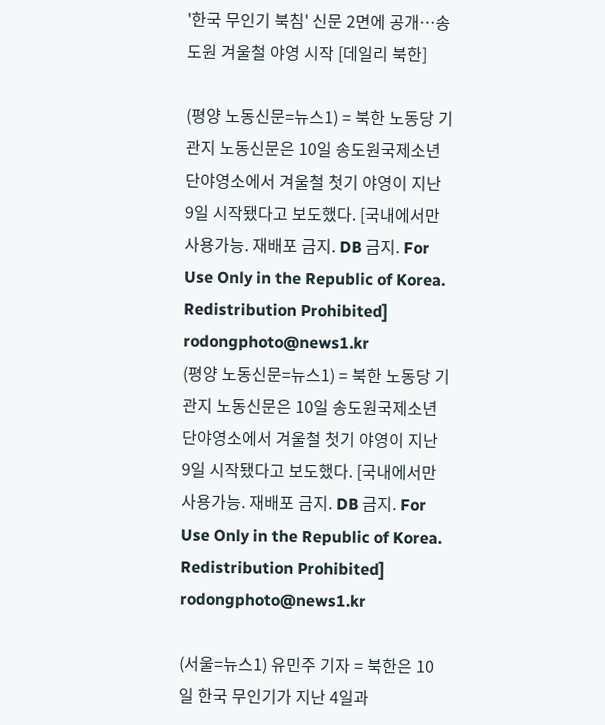'한국 무인기 북침' 신문 2면에 공개…송도원 겨울철 야영 시작 [데일리 북한]

(평양 노동신문=뉴스1) = 북한 노동당 기관지 노동신문은 10일 송도원국제소년단야영소에서 겨울철 첫기 야영이 지난 9일 시작됐다고 보도했다. [국내에서만 사용가능. 재배포 금지. DB 금지. For Use Only in the Republic of Korea. Redistribution Prohibited] rodongphoto@news1.kr
(평양 노동신문=뉴스1) = 북한 노동당 기관지 노동신문은 10일 송도원국제소년단야영소에서 겨울철 첫기 야영이 지난 9일 시작됐다고 보도했다. [국내에서만 사용가능. 재배포 금지. DB 금지. For Use Only in the Republic of Korea. Redistribution Prohibited] rodongphoto@news1.kr

(서울=뉴스1) 유민주 기자 = 북한은 10일 한국 무인기가 지난 4일과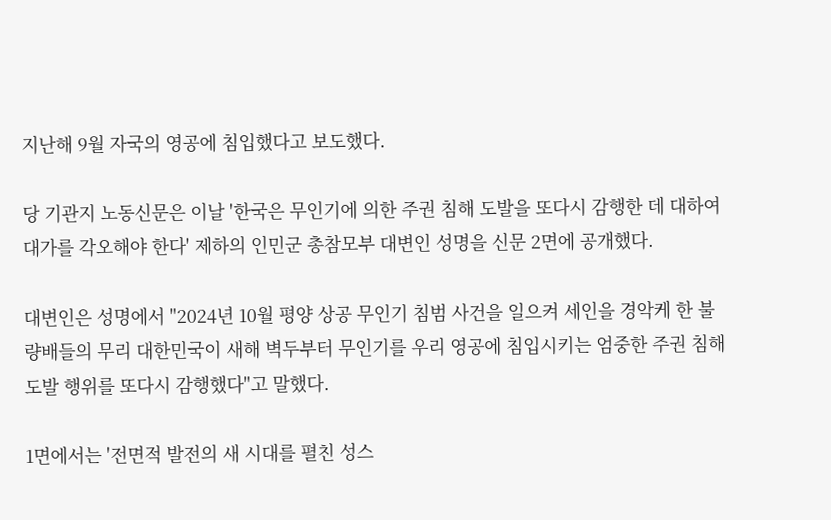지난해 9월 자국의 영공에 침입했다고 보도했다.

당 기관지 노동신문은 이날 '한국은 무인기에 의한 주권 침해 도발을 또다시 감행한 데 대하여 대가를 각오해야 한다' 제하의 인민군 총참모부 대변인 성명을 신문 2면에 공개했다.

대변인은 성명에서 "2024년 10월 평양 상공 무인기 침범 사건을 일으켜 세인을 경악케 한 불량배들의 무리 대한민국이 새해 벽두부터 무인기를 우리 영공에 침입시키는 엄중한 주권 침해 도발 행위를 또다시 감행했다"고 말했다.

1면에서는 '전면적 발전의 새 시대를 펼친 성스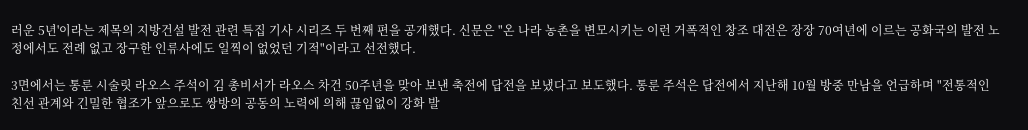러운 5년'이라는 제목의 지방건설 발전 관련 특집 기사 시리즈 두 번째 편을 공개했다. 신문은 "온 나라 농촌을 변모시키는 이런 거폭적인 창조 대전은 장장 70여년에 이르는 공화국의 발전 노정에서도 전례 없고 장구한 인류사에도 일찍이 없었던 기적"이라고 선전했다.

3면에서는 통룬 시술릿 라오스 주석이 김 총비서가 라오스 차건 50주년을 맞아 보낸 축전에 답전을 보냈다고 보도했다. 통룬 주석은 답전에서 지난해 10월 방중 만남을 언급하며 "전통적인 친선 관계와 긴밀한 협조가 앞으로도 쌍방의 공동의 노력에 의해 끊임없이 강화 발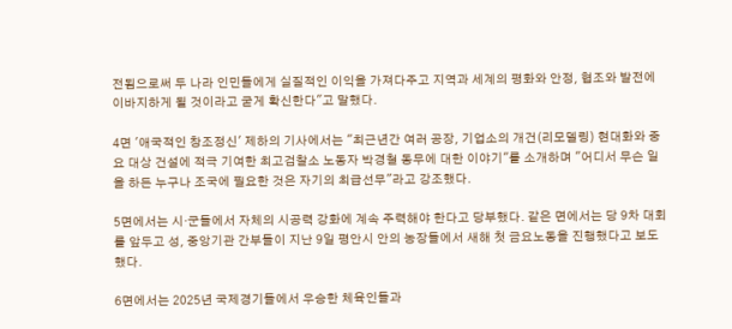전됨으로써 두 나라 인민들에게 실질적인 이익을 가져다주고 지역과 세계의 평화와 안정, 협조와 발전에 이바지하게 될 것이라고 굳게 확신한다"고 말했다.

4면 '애국적인 창조정신' 제하의 기사에서는 "최근년간 여러 공장, 기업소의 개건(리모델링) 현대화와 중요 대상 건설에 적극 기여한 최고검찰소 노동자 박경철 동무에 대한 이야기"를 소개하며 "어디서 무슨 일을 하든 누구나 조국에 필요한 것은 자기의 최급선무"라고 강조했다.

5면에서는 시·군들에서 자체의 시공력 강화에 계속 주력해야 한다고 당부했다. 같은 면에서는 당 9차 대회를 앞두고 성, 중앙기관 간부들이 지난 9일 평안시 안의 농장들에서 새해 첫 금요노동을 진행했다고 보도했다.

6면에서는 2025년 국제경기들에서 우승한 체육인들과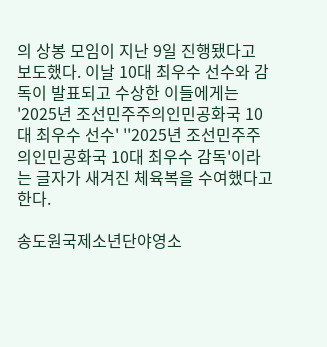의 상봉 모임이 지난 9일 진행됐다고 보도했다. 이날 10대 최우수 선수와 감독이 발표되고 수상한 이들에게는 '2025년 조선민주주의인민공화국 10대 최우수 선수' ''2025년 조선민주주의인민공화국 10대 최우수 감독'이라는 글자가 새겨진 체육복을 수여했다고 한다.

송도원국제소년단야영소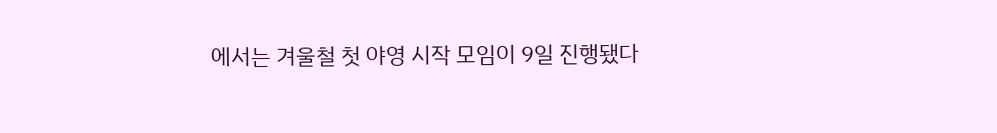에서는 겨울철 첫 야영 시작 모임이 9일 진행됐다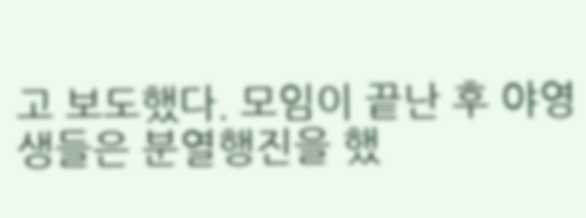고 보도했다. 모임이 끝난 후 야영생들은 분열행진을 했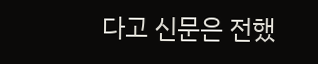다고 신문은 전했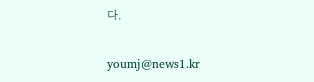다.

youmj@news1.kr